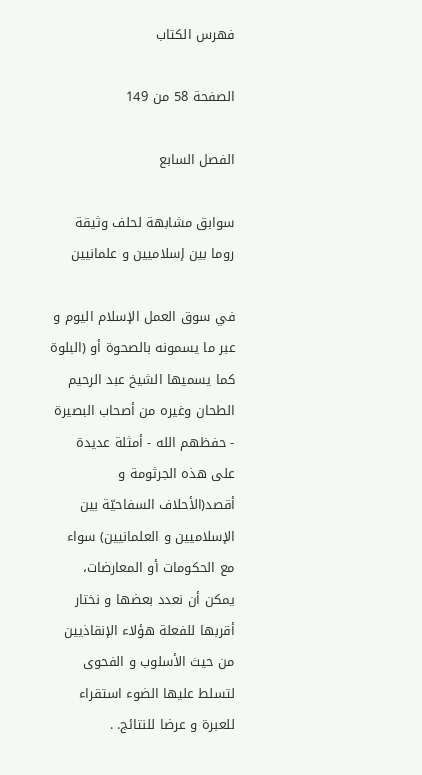فهرس الكتاب

الصفحة 58 من 149

الفصل السابع

سوابق مشابهة لحلف وثيقة روما بين إسلاميين و علمانيين

في سوق العمل الإسلام اليوم و عبر ما يسمونه بالصحوة أو (البلوة كما يسميها الشيخ عبد الرحيم الطحان وغيره من أصحاب البصيرة - حفظهم الله - أمثلة عديدة على هذه الجرثومة و أقصد(الأحلاف السفاحيّة بين الإسلاميين و العلمانيين) سواء مع الحكومات أو المعارضات، يمكن أن نعدد بعضها و نختار أقربها للفعلة هؤلاء الإنقاذيين من حيث الأسلوب و الفحوى لتسلط عليها الضوء استقراء للعبرة و عرضا للنتائج. .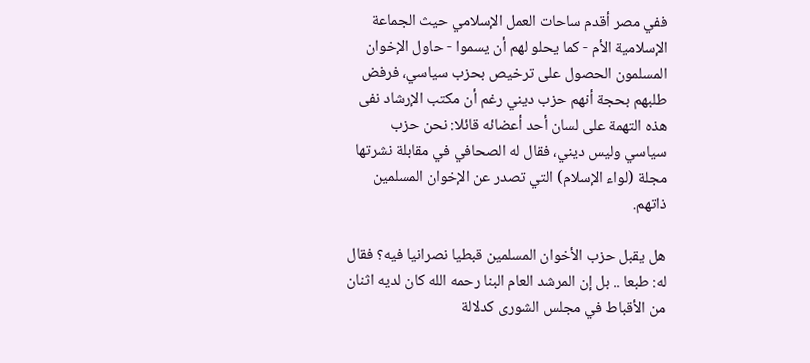ففي مصر أقدم ساحات العمل الإسلامي حيث الجماعة الإسلامية الأم - كما يحلو لهم أن يسموا - حاول الإخوان المسلمون الحصول على ترخيص بحزب سياسي، فرفض طلبهم بحجة أنهم حزب ديني رغم أن مكتب الإرشاد نفى هذه التهمة على لسان أحد أعضائه قائلا: نحن حزب سياسي وليس ديني، فقال له الصحافي في مقابلة نشرتها مجلة (لواء الإسلام) التي تصدر عن الإخوان المسلمين ذاتهم.

هل يقبل حزب الأخوان المسلمين قبطيا نصرانيا فيه؟ فقال له: طبعا .. بل إن المرشد العام البنا رحمه الله كان لديه اثنان من الأقباط في مجلس الشورى كدلالة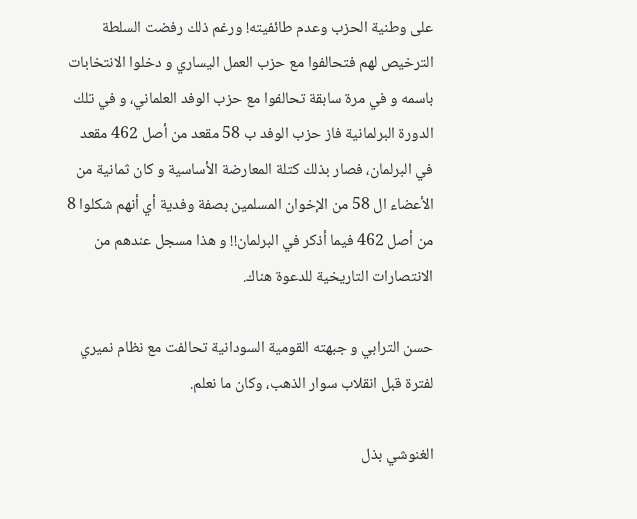على وطنية الحزب وعدم طائفيته! ورغم ذلك رفضت السلطة الترخيص لهم فتحالفوا مع حزب العمل اليساري و دخلوا الانتخابات باسمه و في مرة سابقة تحالفوا مع حزب الوفد العلماني، و في تلك الدورة البرلمانية فاز حزب الوفد ب 58 مقعد من أصل 462 مقعد في البرلمان، فصار بذلك كتلة المعارضة الأساسية و كان ثمانية من الأعضاء ال 58 من الإخوان المسلمين بصفة وفدية أي أنهم شكلوا 8 من أصل 462 فيما أذكر في البرلمان!! و هذا مسجل عندهم من الانتصارات التاريخية للدعوة هناك.

حسن الترابي و جبهته القومية السودانية تحالفت مع نظام نميري لفترة قبل انقلاب سوار الذهب، وكان ما نعلم.

الغنوشي بذل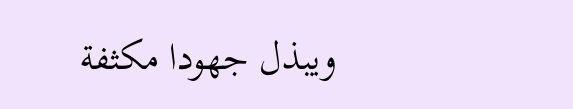ويبذل جهودا مكثفة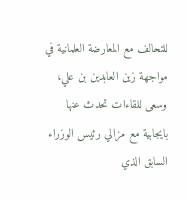للتحالف مع المعارضة العلمانية في مواجهة زين العابدين بن علي، وسعى للقاءات تحدث عنها بايجابية مع مزالي رئيس الوزراء السابق الذي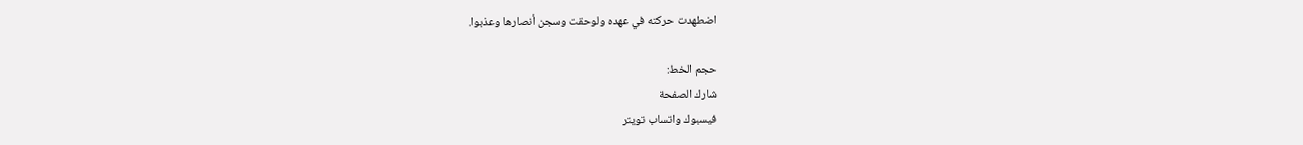اضطهدت حركته في عهده ولوحقت وسجن أنصارها وعذبوا.

حجم الخط:
شارك الصفحة
فيسبوك واتساب تويتر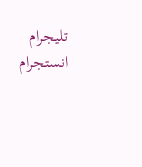تليجرام انستجرام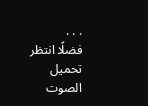. . .
فضلًا انتظر تحميل الصوت